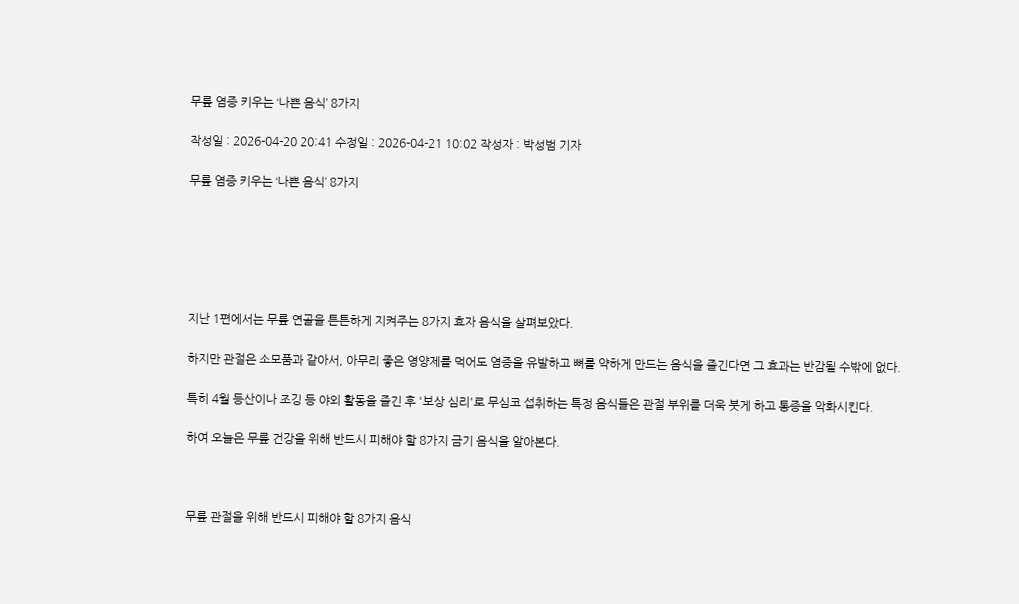무릎 염증 키우는 ‘나쁜 음식’ 8가지

작성일 : 2026-04-20 20:41 수정일 : 2026-04-21 10:02 작성자 : 박성범 기자

무릎 염증 키우는 ‘나쁜 음식’ 8가지






지난 1편에서는 무릎 연골을 튼튼하게 지켜주는 8가지 효자 음식을 살펴보았다.

하지만 관절은 소모품과 같아서, 아무리 좋은 영양제를 먹어도 염증을 유발하고 뼈를 약하게 만드는 음식을 즐긴다면 그 효과는 반감될 수밖에 없다.

특히 4월 등산이나 조깅 등 야외 활동을 즐긴 후 '보상 심리'로 무심코 섭취하는 특정 음식들은 관절 부위를 더욱 붓게 하고 통증을 악화시킨다.

하여 오늘은 무릎 건강을 위해 반드시 피해야 할 8가지 금기 음식을 알아본다.



무릎 관절을 위해 반드시 피해야 할 8가지 음식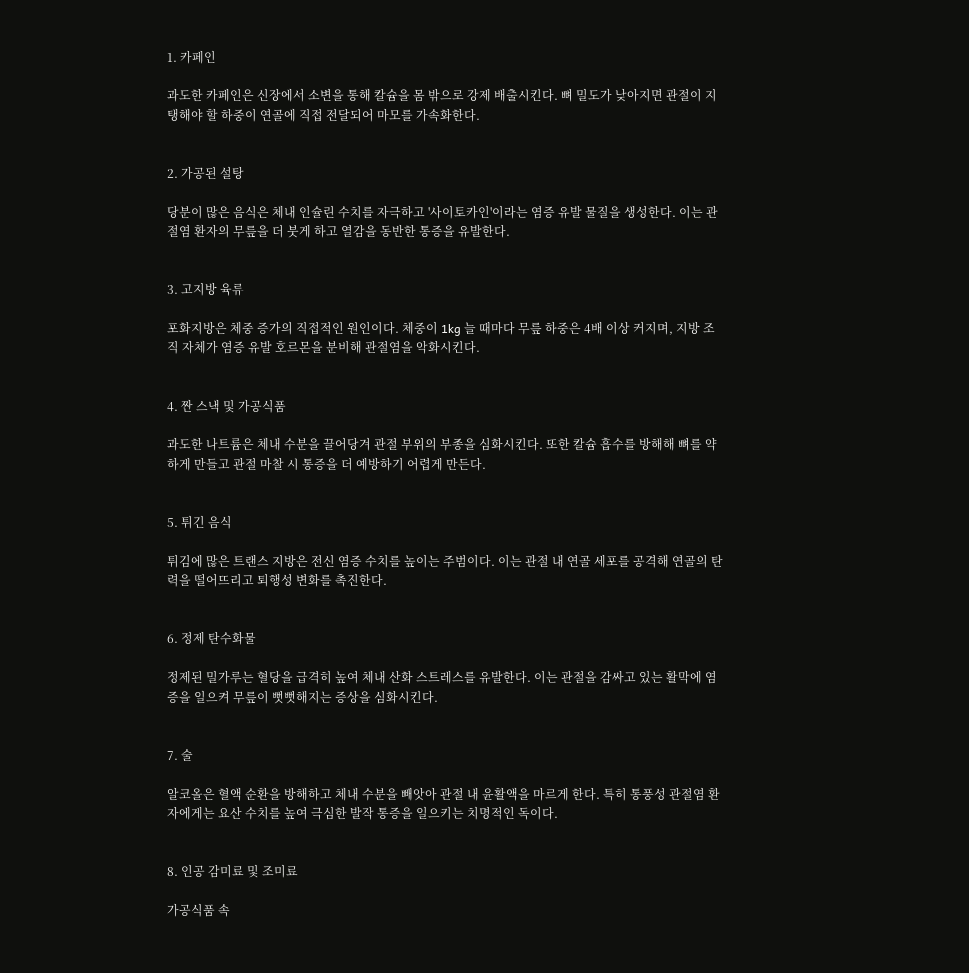1. 카페인

과도한 카페인은 신장에서 소변을 통해 칼슘을 몸 밖으로 강제 배출시킨다. 뼈 밀도가 낮아지면 관절이 지탱해야 할 하중이 연골에 직접 전달되어 마모를 가속화한다.


2. 가공된 설탕

당분이 많은 음식은 체내 인슐린 수치를 자극하고 '사이토카인'이라는 염증 유발 물질을 생성한다. 이는 관절염 환자의 무릎을 더 붓게 하고 열감을 동반한 통증을 유발한다.


3. 고지방 육류

포화지방은 체중 증가의 직접적인 원인이다. 체중이 1kg 늘 때마다 무릎 하중은 4배 이상 커지며, 지방 조직 자체가 염증 유발 호르몬을 분비해 관절염을 악화시킨다.


4. 짠 스낵 및 가공식품

과도한 나트륨은 체내 수분을 끌어당겨 관절 부위의 부종을 심화시킨다. 또한 칼슘 흡수를 방해해 뼈를 약하게 만들고 관절 마찰 시 통증을 더 예방하기 어렵게 만든다.


5. 튀긴 음식

튀김에 많은 트랜스 지방은 전신 염증 수치를 높이는 주범이다. 이는 관절 내 연골 세포를 공격해 연골의 탄력을 떨어뜨리고 퇴행성 변화를 촉진한다.


6. 정제 탄수화물

정제된 밀가루는 혈당을 급격히 높여 체내 산화 스트레스를 유발한다. 이는 관절을 감싸고 있는 활막에 염증을 일으켜 무릎이 뻣뻣해지는 증상을 심화시킨다.


7. 술

알코올은 혈액 순환을 방해하고 체내 수분을 빼앗아 관절 내 윤활액을 마르게 한다. 특히 통풍성 관절염 환자에게는 요산 수치를 높여 극심한 발작 통증을 일으키는 치명적인 독이다.


8. 인공 감미료 및 조미료

가공식품 속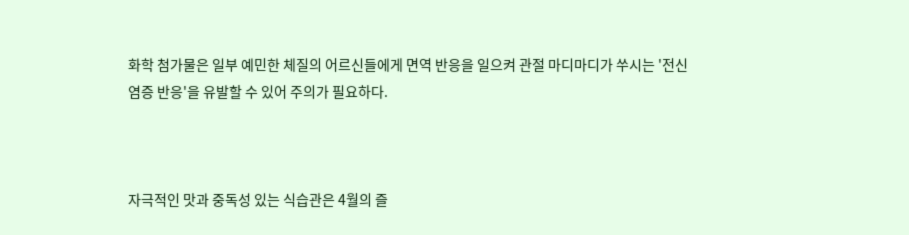화학 첨가물은 일부 예민한 체질의 어르신들에게 면역 반응을 일으켜 관절 마디마디가 쑤시는 '전신 염증 반응'을 유발할 수 있어 주의가 필요하다.



자극적인 맛과 중독성 있는 식습관은 4월의 즐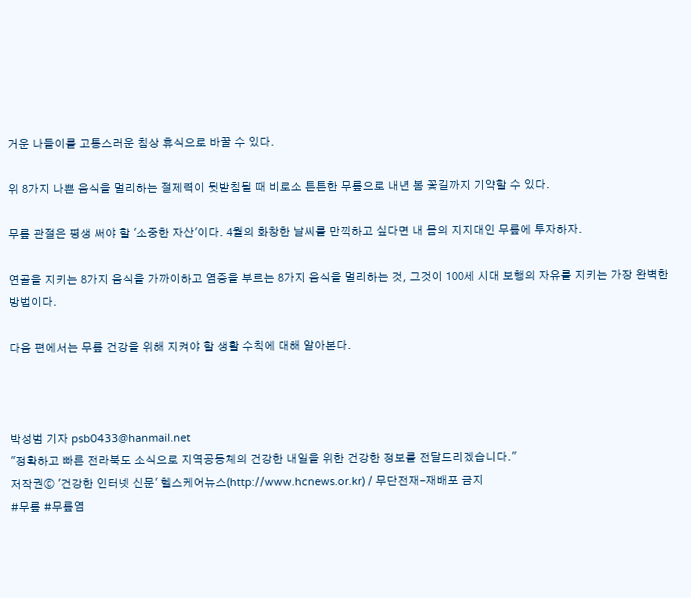거운 나들이를 고통스러운 침상 휴식으로 바꿀 수 있다.

위 8가지 나쁜 음식을 멀리하는 절제력이 뒷받침될 때 비로소 튼튼한 무릎으로 내년 봄 꽃길까지 기약할 수 있다.

무릎 관절은 평생 써야 할 '소중한 자산'이다. 4월의 화창한 날씨를 만끽하고 싶다면 내 몸의 지지대인 무릎에 투자하자.

연골을 지키는 8가지 음식을 가까이하고 염증을 부르는 8가지 음식을 멀리하는 것, 그것이 100세 시대 보행의 자유를 지키는 가장 완벽한 방법이다.

다음 편에서는 무릎 건강을 위해 지켜야 할 생활 수칙에 대해 알아본다.



박성범 기자 psb0433@hanmail.net
"정확하고 빠른 전라북도 소식으로 지역공동체의 건강한 내일을 위한 건강한 정보를 전달드리겠습니다."
저작권ⓒ '건강한 인터넷 신문' 헬스케어뉴스(http://www.hcnews.or.kr) / 무단전재-재배포 금지
#무릎 #무릎염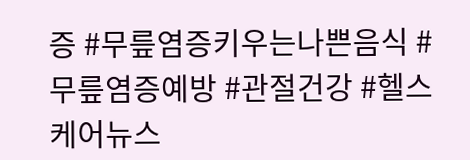증 #무릎염증키우는나쁜음식 #무릎염증예방 #관절건강 #헬스케어뉴스